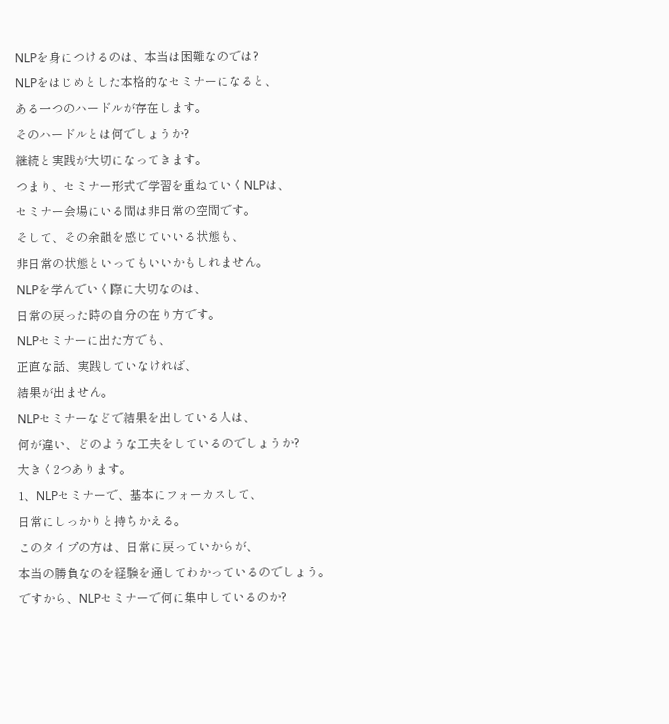NLPを身につけるのは、本当は困難なのでは?
NLPをはじめとした本格的なセミナーになると、
ある一つのハードルが存在します。
そのハードルとは何でしょうか?
継続と実践が大切になってきます。
つまり、セミナー形式で学習を重ねていくNLPは、
セミナー会場にいる間は非日常の空間です。
そして、その余韻を感じていいる状態も、
非日常の状態といってもいいかもしれません。
NLPを学んでいく際に大切なのは、
日常の戻った時の自分の在り方です。
NLPセミナーに出た方でも、
正直な話、実践していなければ、
結果が出ません。
NLPセミナーなどで結果を出している人は、
何が違い、どのような工夫をしているのでしょうか?
大きく2つあります。
1、NLPセミナーで、基本にフォーカスして、
日常にしっかりと持ちかえる。
このタイプの方は、日常に戻っていからが、
本当の勝負なのを経験を通してわかっているのでしょう。
ですから、NLPセミナーで何に集中しているのか?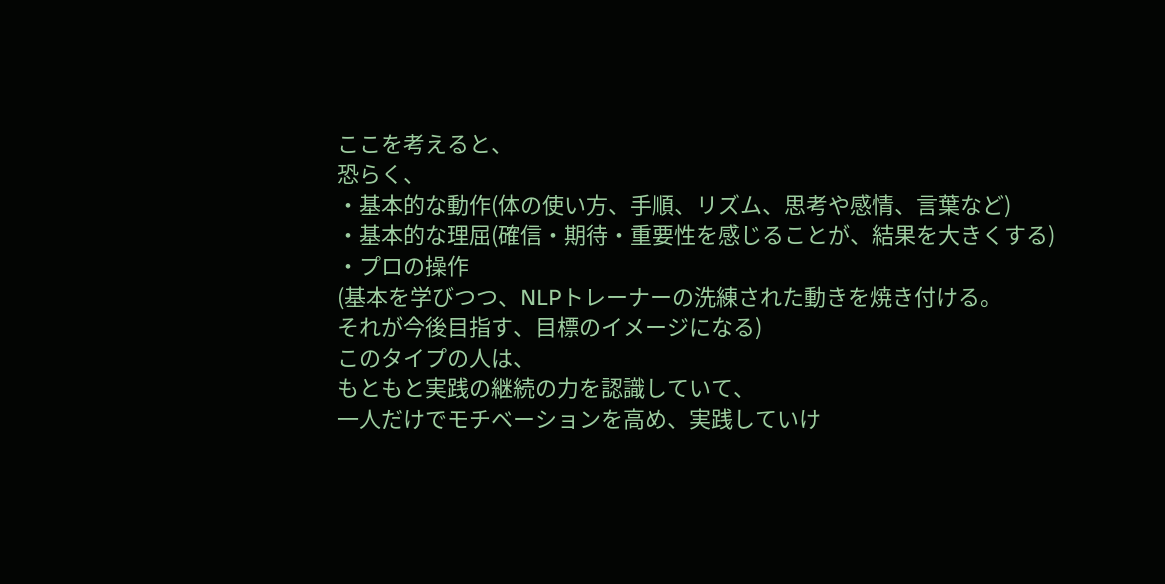ここを考えると、
恐らく、
・基本的な動作(体の使い方、手順、リズム、思考や感情、言葉など)
・基本的な理屈(確信・期待・重要性を感じることが、結果を大きくする)
・プロの操作
(基本を学びつつ、NLPトレーナーの洗練された動きを焼き付ける。
それが今後目指す、目標のイメージになる)
このタイプの人は、
もともと実践の継続の力を認識していて、
一人だけでモチベーションを高め、実践していけ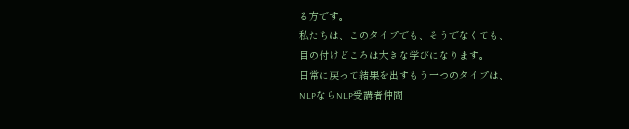る方です。
私たちは、このタイプでも、そうでなくても、
目の付けどころは大きな学びになります。
日常に戻って結果を出すもう一つのタイプは、
NLPならNLP受講者仲間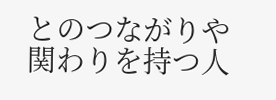とのつながりや関わりを持つ人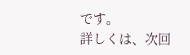です。
詳しくは、次回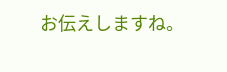お伝えしますね。